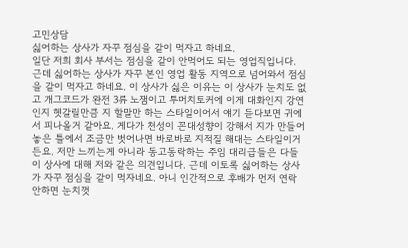고민상담
싫어하는 상사가 자꾸 점심을 같이 먹자고 하네요.
일단 저희 회사 부서는 점심을 같이 안먹어도 되는 영업직입니다. 근데 싫어하는 상사가 자꾸 본인 영업 활동 지역으로 넘어와서 점심을 같이 먹자고 하네요. 이 상사가 싫은 이유는 이 상사가 눈치도 없고 개그코드가 완전 3류 노잼이고 투머치토커에 이게 대화인지 강연인지 헷갈릴만큼 지 할말만 하는 스타일이어서 얘기 듣다보면 귀에서 피나올거 같아요. 게다가 천성이 꼰대성향이 강해서 지가 만들어놓은 틀에서 조금만 벗어나면 바로바로 지적질 해대는 스타일이거든요. 저만 느끼는게 아니라 동고동락하는 주임 대리급들은 다들 이 상사에 대해 저와 같은 의견입니다. 근데 이토록 싫어하는 상사가 자꾸 점심을 같이 먹자네요. 아니 인간적으로 후배가 먼저 연락 안하면 눈치껏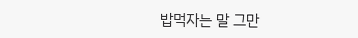밥먹자는 말 그만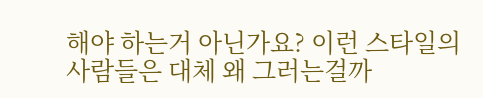해야 하는거 아닌가요? 이런 스타일의 사람들은 대체 왜 그러는걸까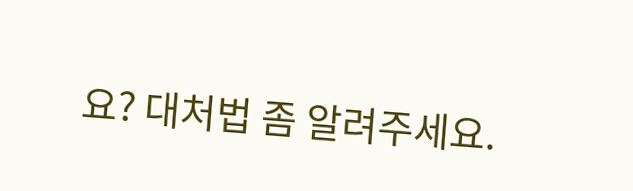요? 대처법 좀 알려주세요.